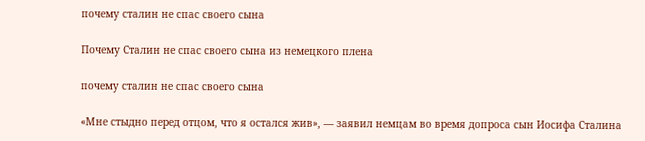почему сталин не спас своего сына

Почему Сталин не спас своего сына из немецкого плена

почему сталин не спас своего сына

«Мне стыдно перед отцом, что я остался жив», — заявил немцам во время допроса сын Иосифа Сталина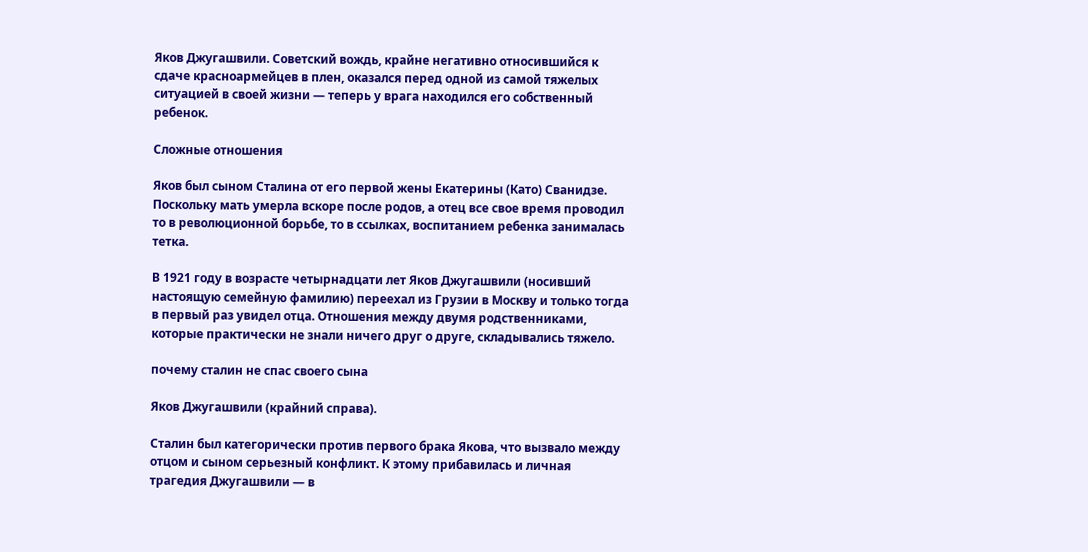Яков Джугашвили. Советский вождь, крайне негативно относившийся к сдаче красноармейцев в плен, оказался перед одной из самой тяжелых ситуацией в своей жизни — теперь у врага находился его собственный ребенок.

Сложные отношения

Яков был сыном Сталина от его первой жены Екатерины (Като) Сванидзе. Поскольку мать умерла вскоре после родов, а отец все свое время проводил то в революционной борьбе, то в ссылках, воспитанием ребенка занималась тетка.

В 1921 году в возрасте четырнадцати лет Яков Джугашвили (носивший настоящую семейную фамилию) переехал из Грузии в Москву и только тогда в первый раз увидел отца. Отношения между двумя родственниками, которые практически не знали ничего друг о друге, складывались тяжело.

почему сталин не спас своего сына

Яков Джугашвили (крайний справа).

Сталин был категорически против первого брака Якова, что вызвало между отцом и сыном серьезный конфликт. К этому прибавилась и личная трагедия Джугашвили — в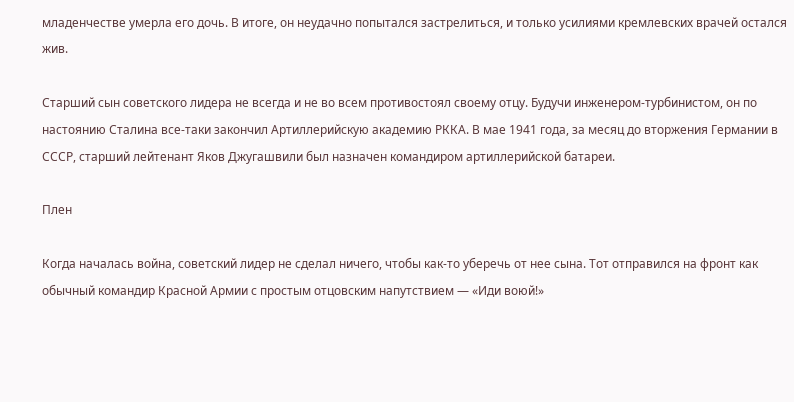младенчестве умерла его дочь. В итоге, он неудачно попытался застрелиться, и только усилиями кремлевских врачей остался жив.

Старший сын советского лидера не всегда и не во всем противостоял своему отцу. Будучи инженером-турбинистом, он по настоянию Сталина все-таки закончил Артиллерийскую академию РККА. В мае 1941 года, за месяц до вторжения Германии в СССР, старший лейтенант Яков Джугашвили был назначен командиром артиллерийской батареи.

Плен

Когда началась война, советский лидер не сделал ничего, чтобы как-то уберечь от нее сына. Тот отправился на фронт как обычный командир Красной Армии с простым отцовским напутствием — «Иди воюй!»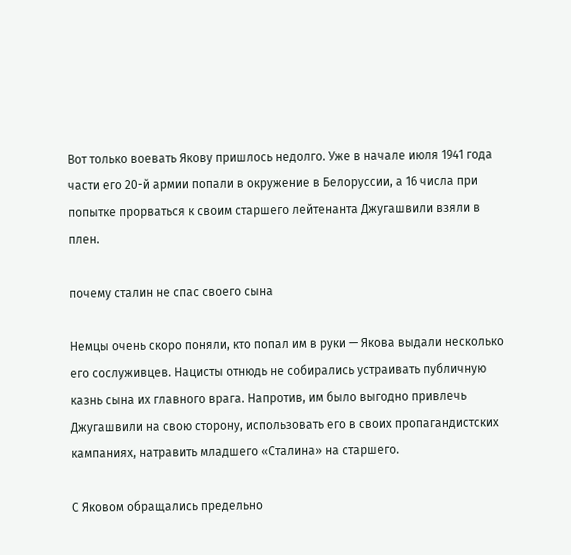Вот только воевать Якову пришлось недолго. Уже в начале июля 1941 года части его 20-й армии попали в окружение в Белоруссии, а 16 числа при попытке прорваться к своим старшего лейтенанта Джугашвили взяли в плен.

почему сталин не спас своего сына

Немцы очень скоро поняли, кто попал им в руки — Якова выдали несколько его сослуживцев. Нацисты отнюдь не собирались устраивать публичную казнь сына их главного врага. Напротив, им было выгодно привлечь Джугашвили на свою сторону, использовать его в своих пропагандистских кампаниях, натравить младшего «Сталина» на старшего.

С Яковом обращались предельно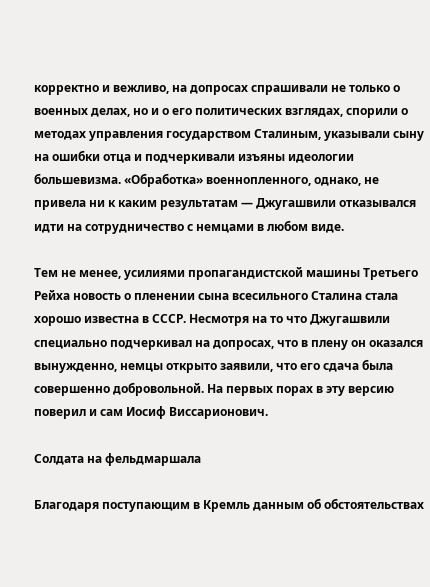корректно и вежливо, на допросах спрашивали не только о военных делах, но и о его политических взглядах, спорили о методах управления государством Сталиным, указывали сыну на ошибки отца и подчеркивали изъяны идеологии большевизма. «Обработка» военнопленного, однако, не привела ни к каким результатам — Джугашвили отказывался идти на сотрудничество с немцами в любом виде.

Тем не менее, усилиями пропагандистской машины Третьего Рейха новость о пленении сына всесильного Сталина стала хорошо известна в СССР. Несмотря на то что Джугашвили специально подчеркивал на допросах, что в плену он оказался вынужденно, немцы открыто заявили, что его сдача была совершенно добровольной. На первых порах в эту версию поверил и сам Иосиф Виссарионович.

Солдата на фельдмаршала

Благодаря поступающим в Кремль данным об обстоятельствах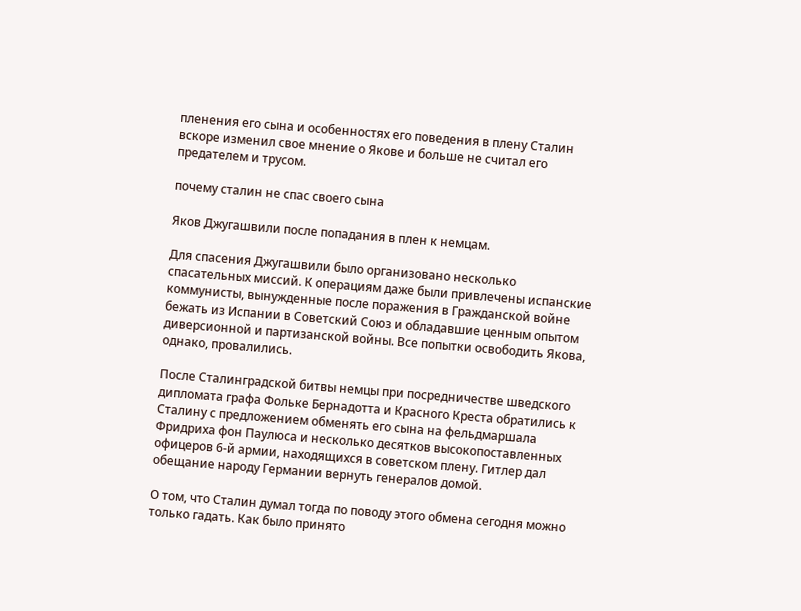пленения его сына и особенностях его поведения в плену Сталин вскоре изменил свое мнение о Якове и больше не считал его предателем и трусом.

почему сталин не спас своего сына

Яков Джугашвили после попадания в плен к немцам.

Для спасения Джугашвили было организовано несколько спасательных миссий. К операциям даже были привлечены испанские коммунисты, вынужденные после поражения в Гражданской войне бежать из Испании в Советский Союз и обладавшие ценным опытом диверсионной и партизанской войны. Все попытки освободить Якова, однако, провалились.

После Сталинградской битвы немцы при посредничестве шведского дипломата графа Фольке Бернадотта и Красного Креста обратились к Сталину с предложением обменять его сына на фельдмаршала Фридриха фон Паулюса и несколько десятков высокопоставленных офицеров 6-й армии, находящихся в советском плену. Гитлер дал обещание народу Германии вернуть генералов домой.

О том, что Сталин думал тогда по поводу этого обмена сегодня можно только гадать. Как было принято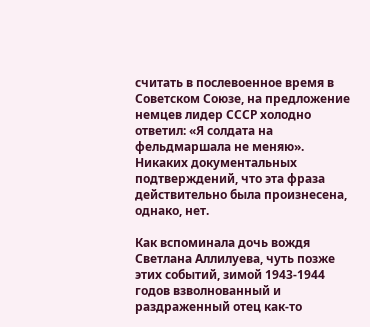считать в послевоенное время в Советском Союзе, на предложение немцев лидер СССР холодно ответил: «Я солдата на фельдмаршала не меняю». Никаких документальных подтверждений, что эта фраза действительно была произнесена, однако, нет.

Как вспоминала дочь вождя Светлана Аллилуева, чуть позже этих событий, зимой 1943-1944 годов взволнованный и раздраженный отец как-то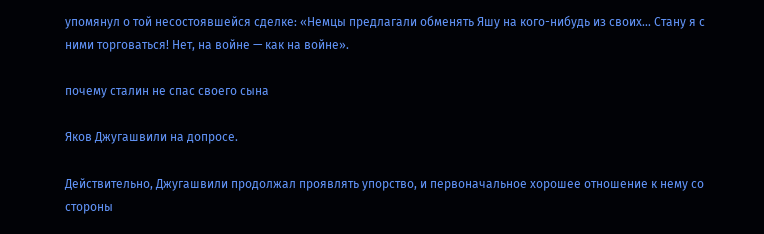упомянул о той несостоявшейся сделке: «Немцы предлагали обменять Яшу на кого-нибудь из своих… Стану я с ними торговаться! Нет, на войне — как на войне».

почему сталин не спас своего сына

Яков Джугашвили на допросе.

Действительно, Джугашвили продолжал проявлять упорство, и первоначальное хорошее отношение к нему со стороны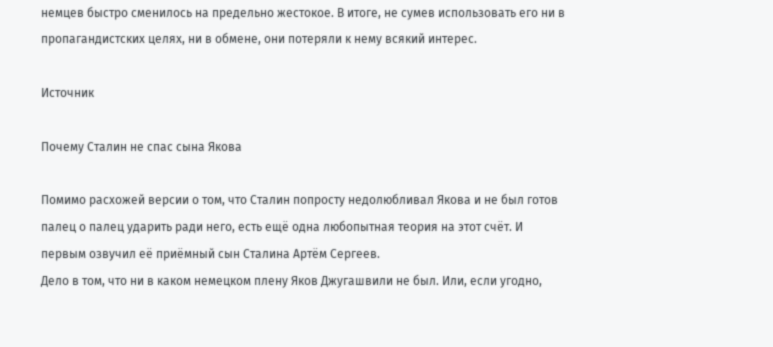немцев быстро сменилось на предельно жестокое. В итоге, не сумев использовать его ни в пропагандистских целях, ни в обмене, они потеряли к нему всякий интерес.

Источник

Почему Сталин не спас сына Якова

Помимо расхожей версии о том, что Сталин попросту недолюбливал Якова и не был готов палец о палец ударить ради него, есть ещё одна любопытная теория на этот счёт. И первым озвучил её приёмный сын Сталина Артём Сергеев.
Дело в том, что ни в каком немецком плену Яков Джугашвили не был. Или, если угодно,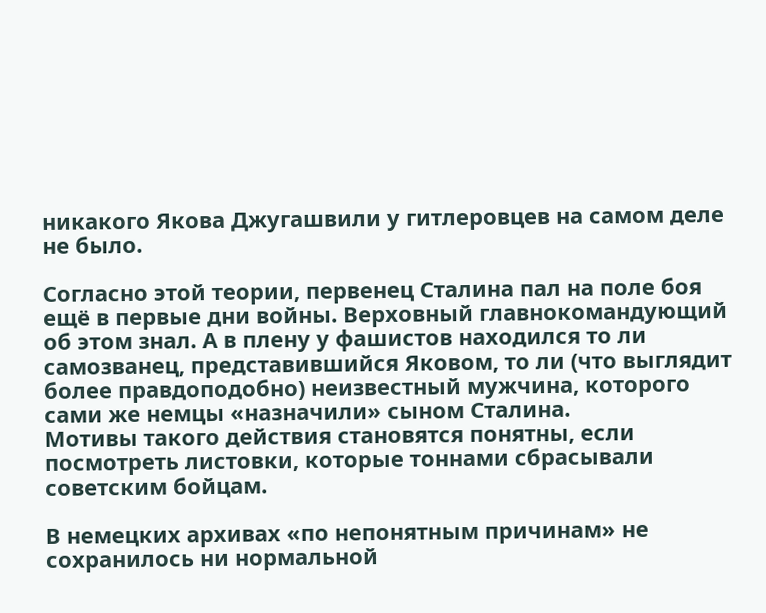никакого Якова Джугашвили у гитлеровцев на самом деле не было.

Согласно этой теории, первенец Сталина пал на поле боя ещё в первые дни войны. Верховный главнокомандующий об этом знал. А в плену у фашистов находился то ли самозванец, представившийся Яковом, то ли (что выглядит более правдоподобно) неизвестный мужчина, которого сами же немцы «назначили» сыном Сталина.
Мотивы такого действия становятся понятны, если посмотреть листовки, которые тоннами сбрасывали советским бойцам.

В немецких архивах «по непонятным причинам» не сохранилось ни нормальной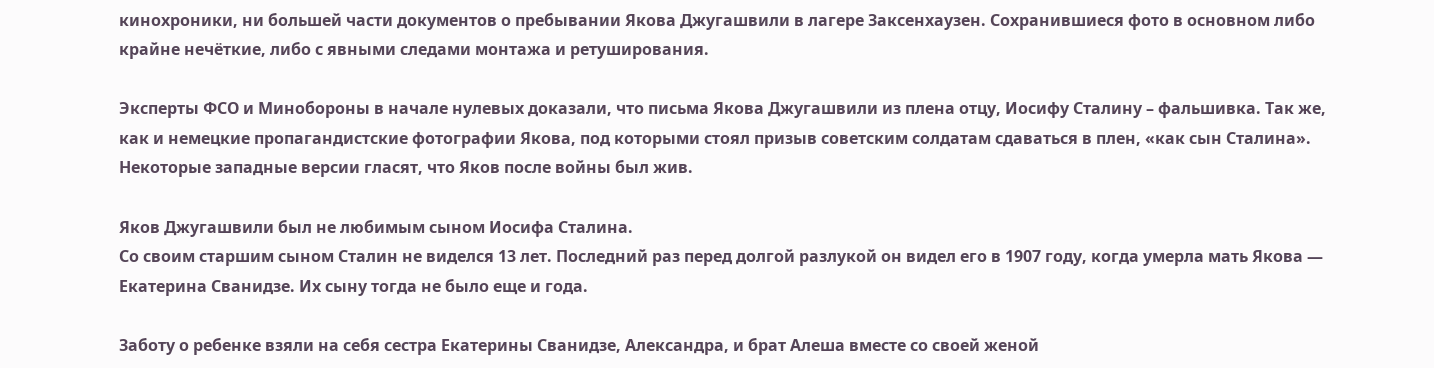кинохроники, ни большей части документов о пребывании Якова Джугашвили в лагере Заксенхаузен. Сохранившиеся фото в основном либо крайне нечёткие, либо с явными следами монтажа и ретуширования.

Эксперты ФСО и Минобороны в начале нулевых доказали, что письма Якова Джугашвили из плена отцу, Иосифу Сталину – фальшивка. Так же, как и немецкие пропагандистские фотографии Якова, под которыми стоял призыв советским солдатам сдаваться в плен, «как сын Сталина». Некоторые западные версии гласят, что Яков после войны был жив.

Яков Джугашвили был не любимым сыном Иосифа Сталина.
Со своим старшим сыном Сталин не виделся 13 лет. Последний раз перед долгой разлукой он видел его в 1907 году, когда умерла мать Якова — Екатерина Сванидзе. Их сыну тогда не было еще и года.

Заботу о ребенке взяли на себя сестра Екатерины Сванидзе, Александра, и брат Алеша вместе со своей женой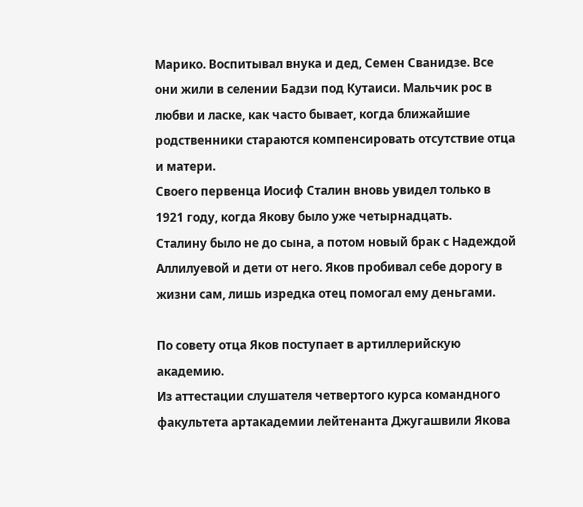Марико. Воспитывал внука и дед, Семен Сванидзе. Все они жили в селении Бадзи под Кутаиси. Мальчик рос в любви и ласке, как часто бывает, когда ближайшие родственники стараются компенсировать отсутствие отца и матери.
Своего первенца Иосиф Сталин вновь увидел только в 1921 году, когда Якову было уже четырнадцать.
Сталину было не до сына, а потом новый брак с Надеждой Аллилуевой и дети от него. Яков пробивал себе дорогу в жизни сам, лишь изредка отец помогал ему деньгами.

По совету отца Яков поступает в артиллерийскую академию.
Из аттестации слушателя четвертого курса командного факультета артакадемии лейтенанта Джугашвили Якова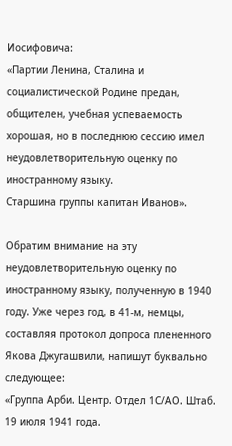Иосифовича:
«Партии Ленина, Сталина и социалистической Родине предан, общителен, учебная успеваемость хорошая, но в последнюю сессию имел неудовлетворительную оценку по иностранному языку.
Старшина группы капитан Иванов».

Обратим внимание на эту неудовлетворительную оценку по иностранному языку, полученную в 1940 году. Уже через год, в 41-м, немцы, составляя протокол допроса плененного Якова Джугашвили, напишут буквально следующее:
«Группа Арби. Центр. Отдел 1С/АО. Штаб. 19 июля 1941 года.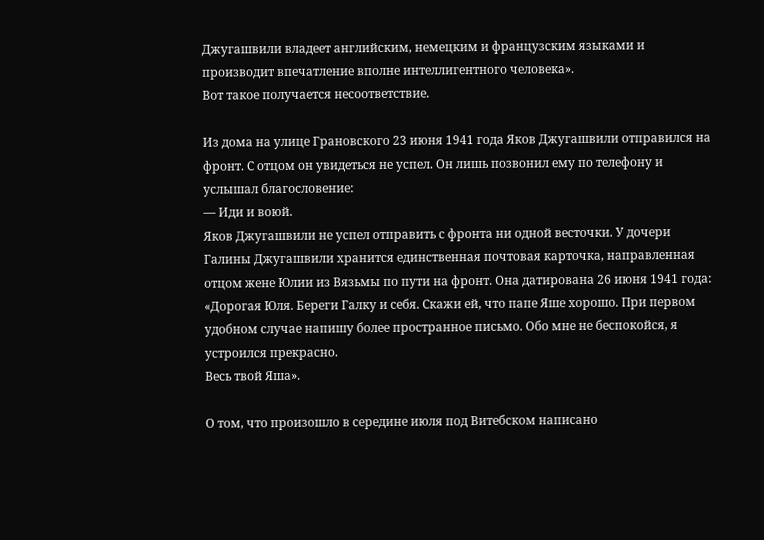Джугашвили владеет английским, немецким и французским языками и производит впечатление вполне интеллигентного человека».
Вот такое получается несоответствие.

Из дома на улице Грановского 23 июня 1941 года Яков Джугашвили отправился на фронт. С отцом он увидеться не успел. Он лишь позвонил ему по телефону и услышал благословение:
— Иди и воюй.
Яков Джугашвили не успел отправить с фронта ни одной весточки. У дочери Галины Джугашвили хранится единственная почтовая карточка, направленная отцом жене Юлии из Вязьмы по пути на фронт. Она датирована 26 июня 1941 года:
«Дорогая Юля. Береги Галку и себя. Скажи ей, что папе Яше хорошо. При первом удобном случае напишу более пространное письмо. Обо мне не беспокойся, я устроился прекрасно.
Весь твой Яша».

О том, что произошло в середине июля под Витебском написано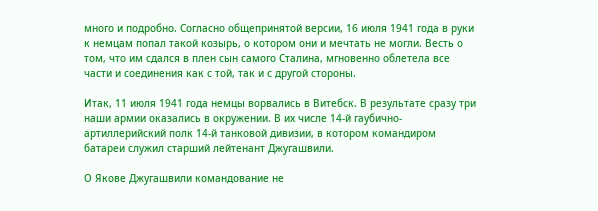много и подробно. Согласно общепринятой версии, 16 июля 1941 года в руки к немцам попал такой козырь, о котором они и мечтать не могли. Весть о том, что им сдался в плен сын самого Сталина, мгновенно облетела все части и соединения как с той, так и с другой стороны.

Итак, 11 июля 1941 года немцы ворвались в Витебск. В результате сразу три наши армии оказались в окружении. В их числе 14-й гаубично-артиллерийский полк 14-й танковой дивизии, в котором командиром батареи служил старший лейтенант Джугашвили.

О Якове Джугашвили командование не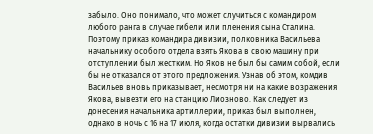забыло. Оно понимало, что может случиться с командиром любого ранга в случае гибели или пленения сына Сталина. Поэтому приказ командира дивизии, полковника Васильева начальнику особого отдела взять Якова в свою машину при отступлении был жестким. Но Яков не был бы самим собой, если бы не отказался от этого предложения. Узнав об этом, комдив Васильев вновь приказывает, несмотря ни на какие возражения Якова, вывезти его на станцию Лиозново. Как следует из донесения начальника артиллерии, приказ был выполнен, однако в ночь с 16 на 17 июля, когда остатки дивизии вырвались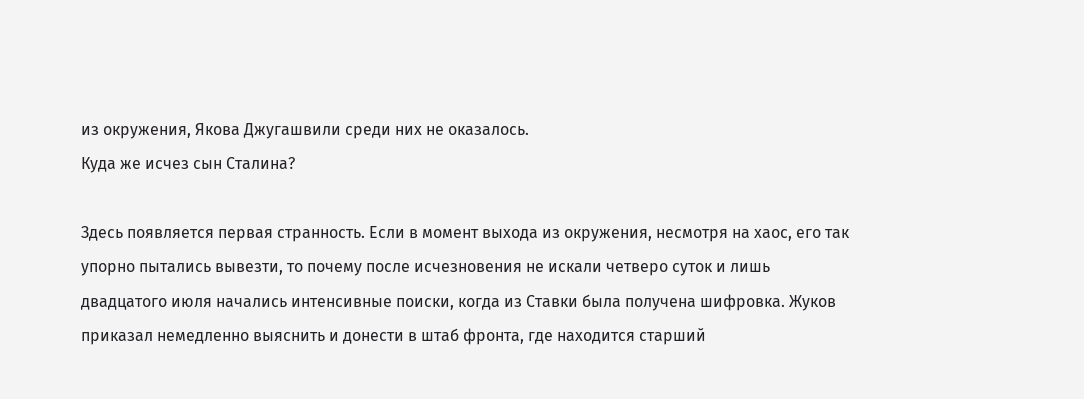из окружения, Якова Джугашвили среди них не оказалось.
Куда же исчез сын Сталина?

Здесь появляется первая странность. Если в момент выхода из окружения, несмотря на хаос, его так упорно пытались вывезти, то почему после исчезновения не искали четверо суток и лишь двадцатого июля начались интенсивные поиски, когда из Ставки была получена шифровка. Жуков приказал немедленно выяснить и донести в штаб фронта, где находится старший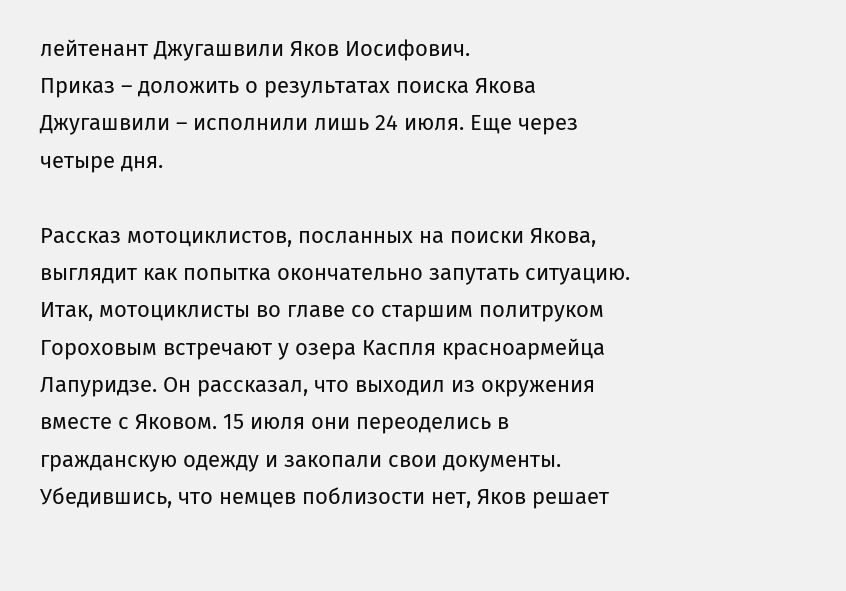лейтенант Джугашвили Яков Иосифович.
Приказ – доложить о результатах поиска Якова Джугашвили – исполнили лишь 24 июля. Еще через четыре дня.

Рассказ мотоциклистов, посланных на поиски Якова, выглядит как попытка окончательно запутать ситуацию. Итак, мотоциклисты во главе со старшим политруком Гороховым встречают у озера Каспля красноармейца Лапуридзе. Он рассказал, что выходил из окружения вместе с Яковом. 15 июля они переоделись в гражданскую одежду и закопали свои документы. Убедившись, что немцев поблизости нет, Яков решает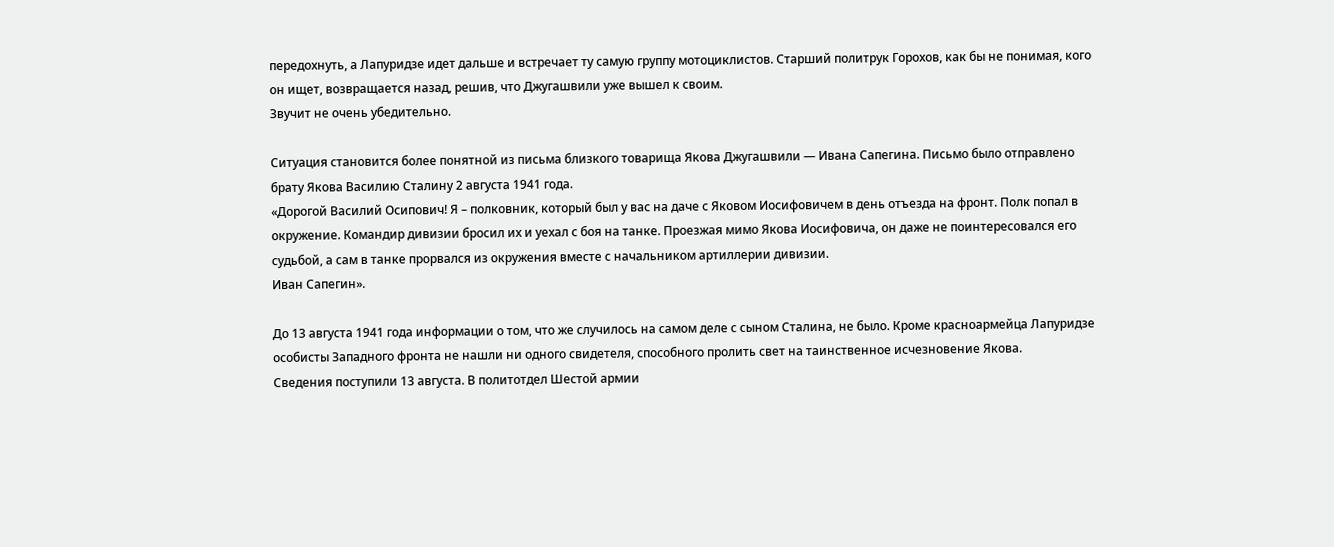передохнуть, а Лапуридзе идет дальше и встречает ту самую группу мотоциклистов. Старший политрук Горохов, как бы не понимая, кого он ищет, возвращается назад, решив, что Джугашвили уже вышел к своим.
Звучит не очень убедительно.

Ситуация становится более понятной из письма близкого товарища Якова Джугашвили — Ивана Сапегина. Письмо было отправлено брату Якова Василию Сталину 2 августа 1941 года.
«Дорогой Василий Осипович! Я – полковник, который был у вас на даче с Яковом Иосифовичем в день отъезда на фронт. Полк попал в окружение. Командир дивизии бросил их и уехал с боя на танке. Проезжая мимо Якова Иосифовича, он даже не поинтересовался его судьбой, а сам в танке прорвался из окружения вместе с начальником артиллерии дивизии.
Иван Сапегин».

До 13 августа 1941 года информации о том, что же случилось на самом деле с сыном Сталина, не было. Кроме красноармейца Лапуридзе особисты Западного фронта не нашли ни одного свидетеля, способного пролить свет на таинственное исчезновение Якова.
Сведения поступили 13 августа. В политотдел Шестой армии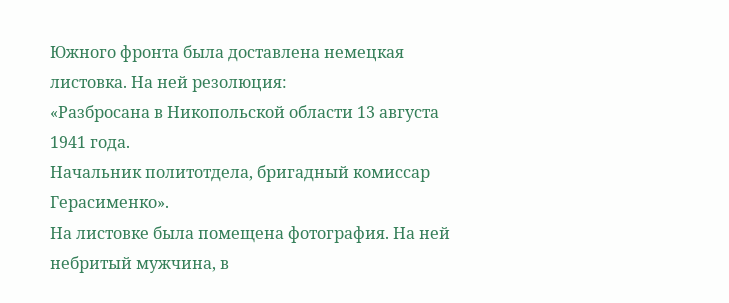Южного фронта была доставлена немецкая листовка. На ней резолюция:
«Разбросана в Никопольской области 13 августа 1941 года.
Начальник политотдела, бригадный комиссар Герасименко».
На листовке была помещена фотография. На ней небритый мужчина, в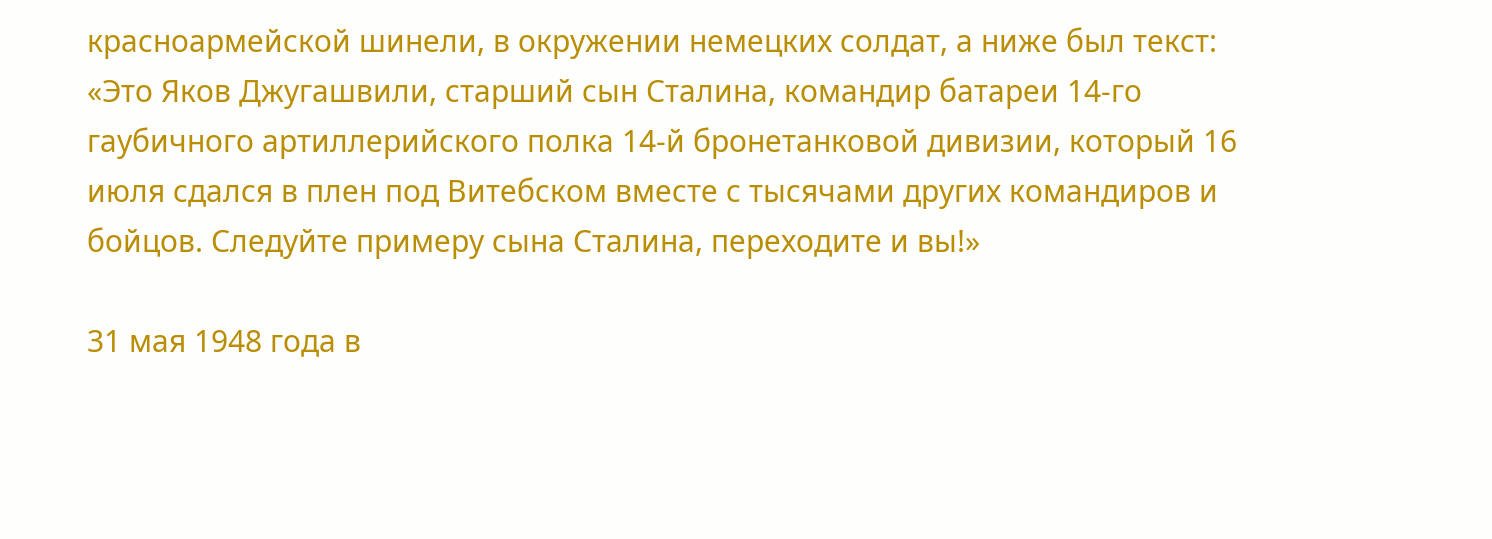красноармейской шинели, в окружении немецких солдат, а ниже был текст:
«Это Яков Джугашвили, старший сын Сталина, командир батареи 14-го гаубичного артиллерийского полка 14-й бронетанковой дивизии, который 16 июля сдался в плен под Витебском вместе с тысячами других командиров и бойцов. Следуйте примеру сына Сталина, переходите и вы!»

31 мая 1948 года в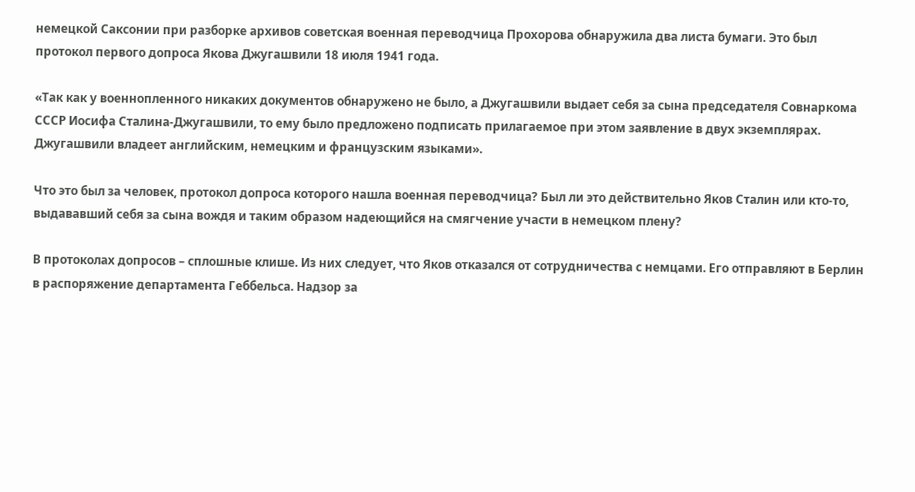немецкой Саксонии при разборке архивов советская военная переводчица Прохорова обнаружила два листа бумаги. Это был протокол первого допроса Якова Джугашвили 18 июля 1941 года.

«Так как у военнопленного никаких документов обнаружено не было, а Джугашвили выдает себя за сына председателя Совнаркома СССР Иосифа Сталина-Джугашвили, то ему было предложено подписать прилагаемое при этом заявление в двух экземплярах. Джугашвили владеет английским, немецким и французским языками».

Что это был за человек, протокол допроса которого нашла военная переводчица? Был ли это действительно Яков Сталин или кто-то, выдававший себя за сына вождя и таким образом надеющийся на смягчение участи в немецком плену?

В протоколах допросов – сплошные клише. Из них следует, что Яков отказался от сотрудничества с немцами. Его отправляют в Берлин в распоряжение департамента Геббельса. Надзор за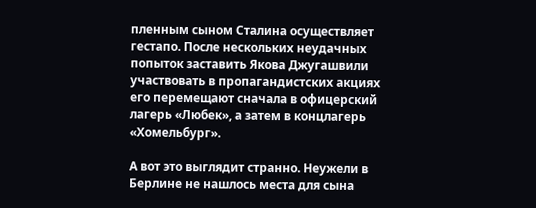пленным сыном Сталина осуществляет гестапо. После нескольких неудачных попыток заставить Якова Джугашвили участвовать в пропагандистских акциях его перемещают сначала в офицерский лагерь «Любек», а затем в концлагерь «Хомельбург».

А вот это выглядит странно. Неужели в Берлине не нашлось места для сына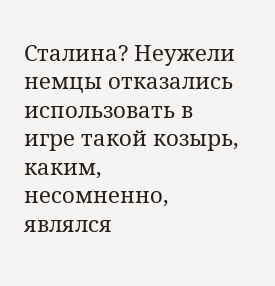Сталина? Неужели немцы отказались использовать в игре такой козырь, каким, несомненно, являлся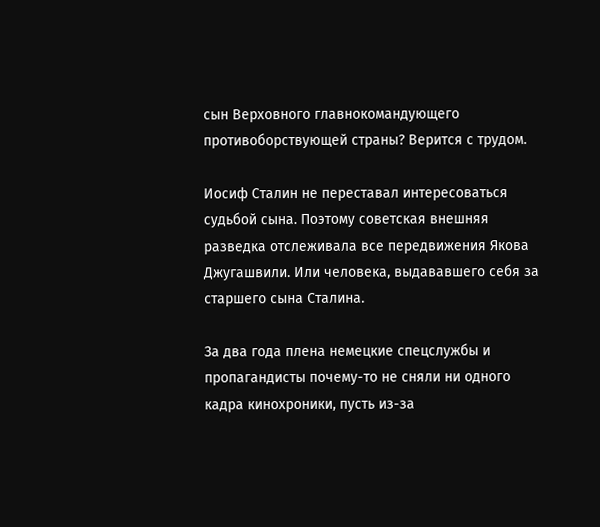сын Верховного главнокомандующего противоборствующей страны? Верится с трудом.

Иосиф Сталин не переставал интересоваться судьбой сына. Поэтому советская внешняя разведка отслеживала все передвижения Якова Джугашвили. Или человека, выдававшего себя за старшего сына Сталина.

За два года плена немецкие спецслужбы и пропагандисты почему-то не сняли ни одного кадра кинохроники, пусть из-за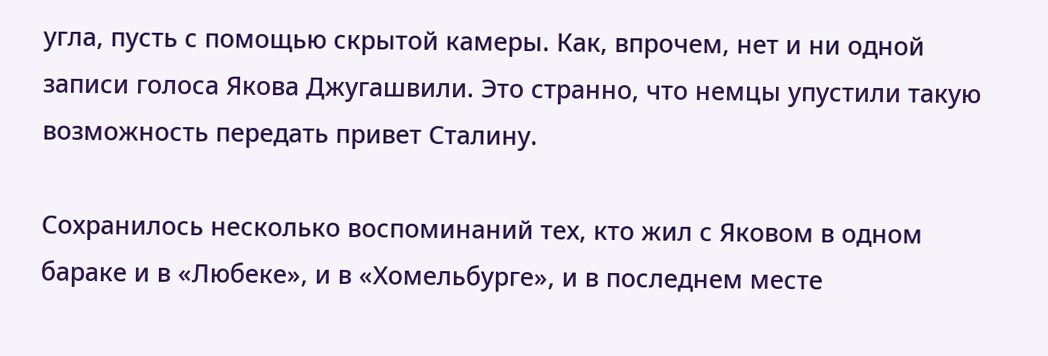угла, пусть с помощью скрытой камеры. Как, впрочем, нет и ни одной записи голоса Якова Джугашвили. Это странно, что немцы упустили такую возможность передать привет Сталину.

Сохранилось несколько воспоминаний тех, кто жил с Яковом в одном бараке и в «Любеке», и в «Хомельбурге», и в последнем месте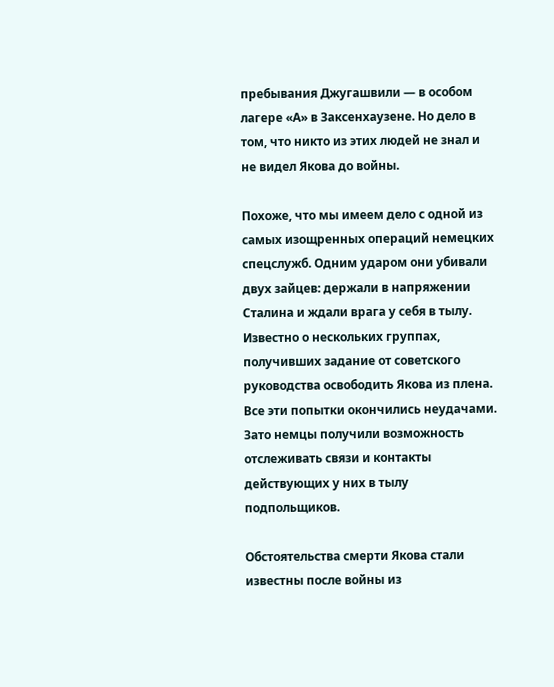пребывания Джугашвили — в особом лагере «А» в Заксенхаузене. Но дело в том, что никто из этих людей не знал и не видел Якова до войны.

Похоже, что мы имеем дело с одной из самых изощренных операций немецких спецслужб. Одним ударом они убивали двух зайцев: держали в напряжении Сталина и ждали врага у себя в тылу. Известно о нескольких группах, получивших задание от советского руководства освободить Якова из плена. Все эти попытки окончились неудачами. Зато немцы получили возможность отслеживать связи и контакты действующих у них в тылу подпольщиков.

Обстоятельства смерти Якова стали известны после войны из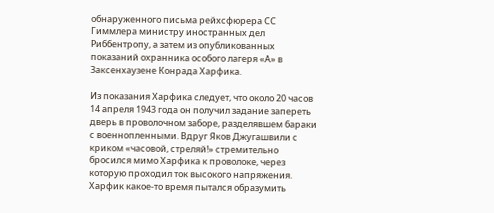обнаруженного письма рейхсфюрера СС Гиммлера министру иностранных дел Риббентропу, а затем из опубликованных показаний охранника особого лагеря «А» в Заксенхаузене Конрада Харфика.

Из показания Харфика следует, что около 20 часов 14 апреля 1943 года он получил задание запереть дверь в проволочном заборе, разделявшем бараки с военнопленными. Вдруг Яков Джугашвили с криком «часовой, стреляй!» стремительно бросился мимо Харфика к проволоке, через которую проходил ток высокого напряжения. Харфик какое-то время пытался образумить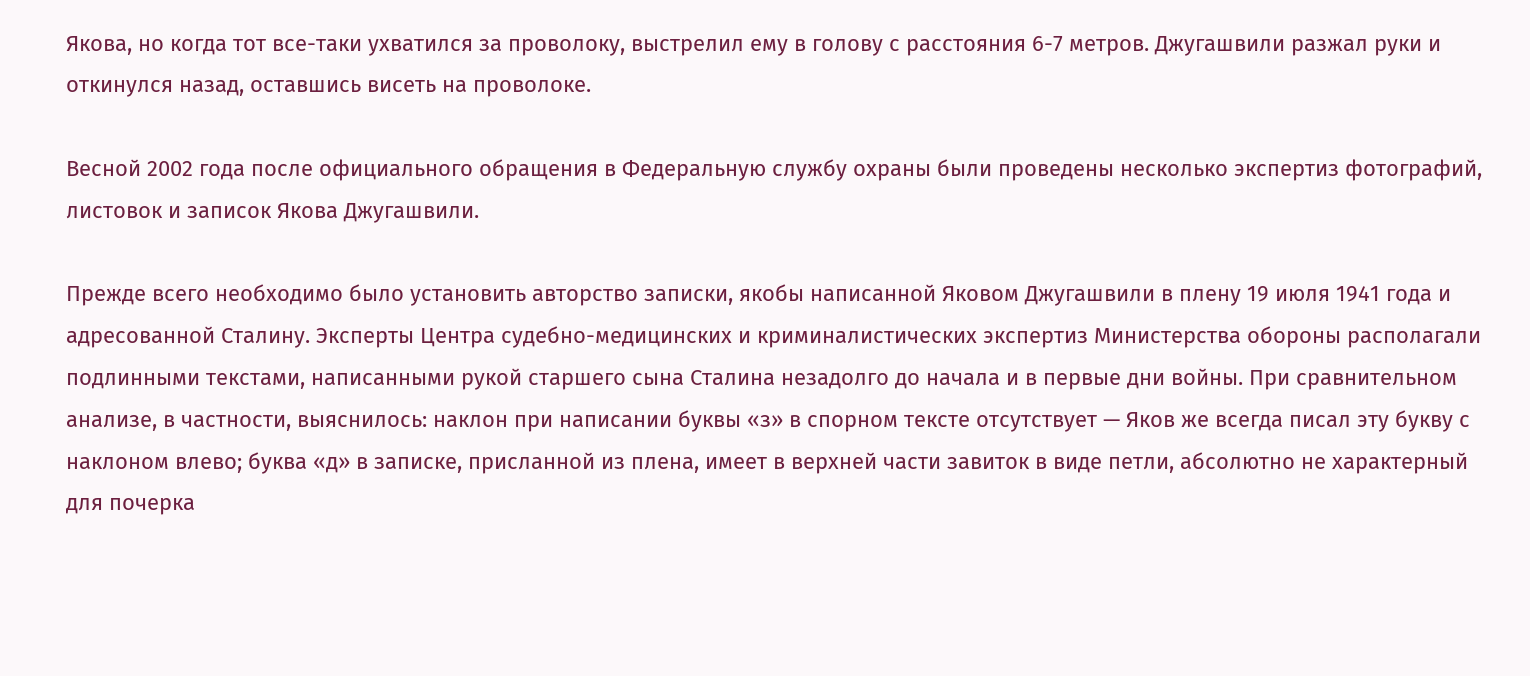Якова, но когда тот все-таки ухватился за проволоку, выстрелил ему в голову с расстояния 6-7 метров. Джугашвили разжал руки и откинулся назад, оставшись висеть на проволоке.

Весной 2002 года после официального обращения в Федеральную службу охраны были проведены несколько экспертиз фотографий, листовок и записок Якова Джугашвили.

Прежде всего необходимо было установить авторство записки, якобы написанной Яковом Джугашвили в плену 19 июля 1941 года и адресованной Сталину. Эксперты Центра судебно-медицинских и криминалистических экспертиз Министерства обороны располагали подлинными текстами, написанными рукой старшего сына Сталина незадолго до начала и в первые дни войны. При сравнительном анализе, в частности, выяснилось: наклон при написании буквы «з» в спорном тексте отсутствует — Яков же всегда писал эту букву с наклоном влево; буква «д» в записке, присланной из плена, имеет в верхней части завиток в виде петли, абсолютно не характерный для почерка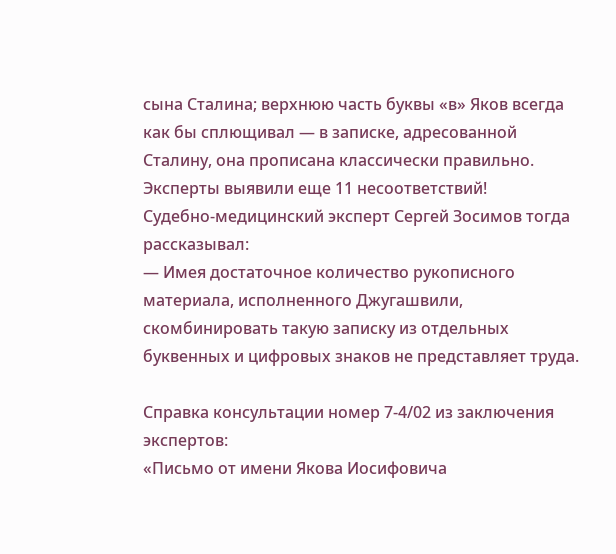сына Сталина; верхнюю часть буквы «в» Яков всегда как бы сплющивал — в записке, адресованной Сталину, она прописана классически правильно.
Эксперты выявили еще 11 несоответствий!
Судебно-медицинский эксперт Сергей Зосимов тогда рассказывал:
— Имея достаточное количество рукописного материала, исполненного Джугашвили, скомбинировать такую записку из отдельных буквенных и цифровых знаков не представляет труда.

Справка консультации номер 7-4/02 из заключения экспертов:
«Письмо от имени Якова Иосифовича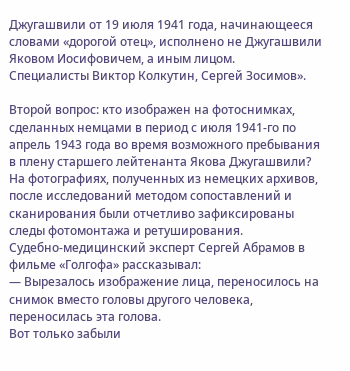Джугашвили от 19 июля 1941 года, начинающееся словами «дорогой отец», исполнено не Джугашвили Яковом Иосифовичем, а иным лицом.
Специалисты Виктор Колкутин, Сергей Зосимов».

Второй вопрос: кто изображен на фотоснимках, сделанных немцами в период с июля 1941-го по апрель 1943 года во время возможного пребывания в плену старшего лейтенанта Якова Джугашвили?
На фотографиях, полученных из немецких архивов, после исследований методом сопоставлений и сканирования были отчетливо зафиксированы следы фотомонтажа и ретуширования.
Судебно-медицинский эксперт Сергей Абрамов в фильме «Голгофа» рассказывал:
— Вырезалось изображение лица, переносилось на снимок вместо головы другого человека, переносилась эта голова.
Вот только забыли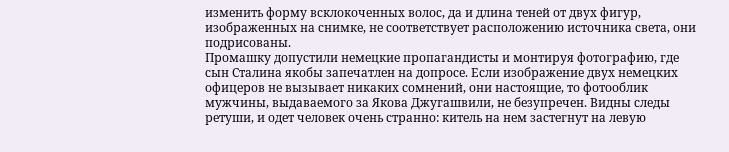изменить форму всклокоченных волос, да и длина теней от двух фигур, изображенных на снимке, не соответствует расположению источника света, они подрисованы.
Промашку допустили немецкие пропагандисты и монтируя фотографию, где сын Сталина якобы запечатлен на допросе. Если изображение двух немецких офицеров не вызывает никаких сомнений, они настоящие, то фотооблик мужчины, выдаваемого за Якова Джугашвили, не безупречен. Видны следы ретуши, и одет человек очень странно: китель на нем застегнут на левую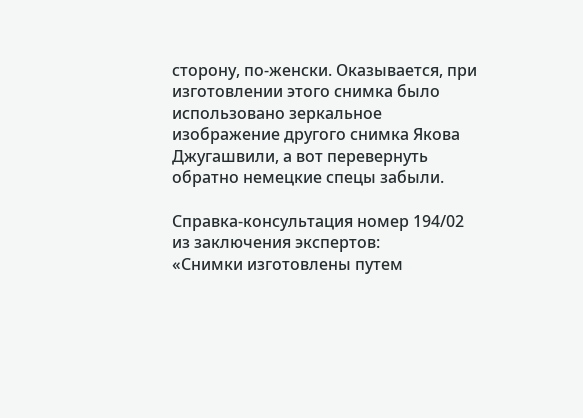сторону, по-женски. Оказывается, при изготовлении этого снимка было использовано зеркальное изображение другого снимка Якова Джугашвили, а вот перевернуть обратно немецкие спецы забыли.

Справка-консультация номер 194/02 из заключения экспертов:
«Снимки изготовлены путем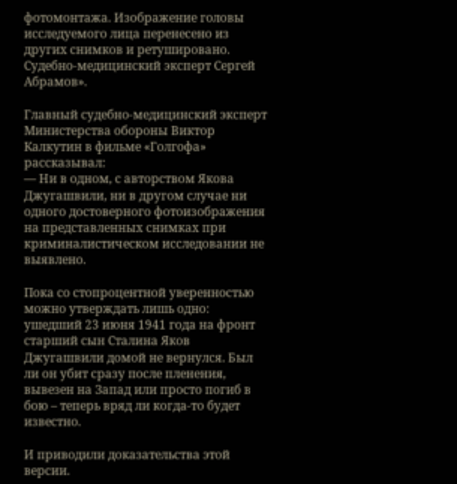фотомонтажа. Изображение головы исследуемого лица перенесено из других снимков и ретушировано.
Судебно-медицинский эксперт Сергей Абрамов».

Главный судебно-медицинский эксперт Министерства обороны Виктор Калкутин в фильме «Голгофа» рассказывал:
— Ни в одном, с авторством Якова Джугашвили, ни в другом случае ни одного достоверного фотоизображения на представленных снимках при криминалистическом исследовании не выявлено.

Пока со стопроцентной уверенностью можно утверждать лишь одно: ушедший 23 июня 1941 года на фронт старший сын Сталина Яков Джугашвили домой не вернулся. Был ли он убит сразу после пленения, вывезен на Запад или просто погиб в бою – теперь вряд ли когда-то будет известно.

И приводили доказательства этой версии.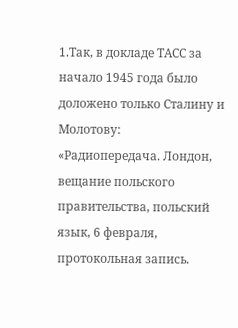1.Так, в докладе ТАСС за начало 1945 года было доложено только Сталину и Молотову:
«Радиопередача. Лондон, вещание польского правительства, польский язык, 6 февраля, протокольная запись.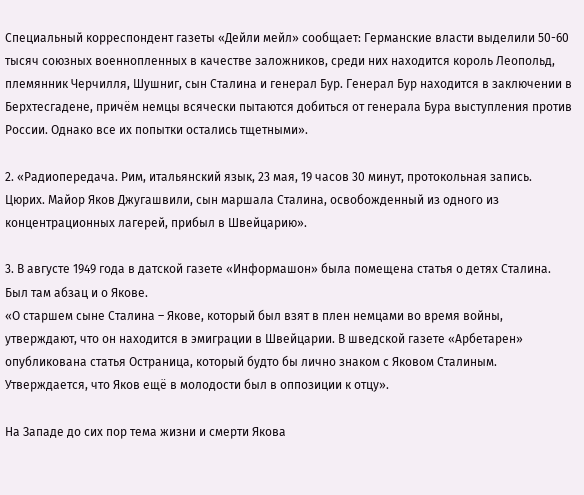Специальный корреспондент газеты «Дейли мейл» сообщает: Германские власти выделили 50-60 тысяч союзных военнопленных в качестве заложников, среди них находится король Леопольд, племянник Черчилля, Шушниг, сын Сталина и генерал Бур. Генерал Бур находится в заключении в Берхтесгадене, причём немцы всячески пытаются добиться от генерала Бура выступления против России. Однако все их попытки остались тщетными».

2. «Радиопередача. Рим, итальянский язык, 23 мая, 19 часов 30 минут, протокольная запись. Цюрих. Майор Яков Джугашвили, сын маршала Сталина, освобожденный из одного из концентрационных лагерей, прибыл в Швейцарию».

3. В августе 1949 года в датской газете «Информашон» была помещена статья о детях Сталина. Был там абзац и о Якове.
«О старшем сыне Сталина – Якове, который был взят в плен немцами во время войны, утверждают, что он находится в эмиграции в Швейцарии. В шведской газете «Арбетарен» опубликована статья Остраница, который будто бы лично знаком с Яковом Сталиным. Утверждается, что Яков ещё в молодости был в оппозиции к отцу».

На Западе до сих пор тема жизни и смерти Якова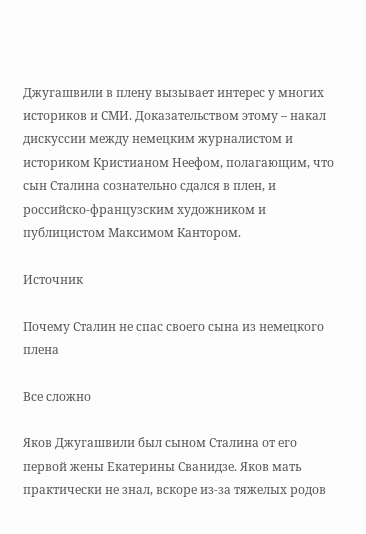Джугашвили в плену вызывает интерес у многих историков и СМИ. Доказательством этому – накал дискуссии между немецким журналистом и историком Кристианом Неефом, полагающим, что сын Сталина сознательно сдался в плен, и российско-французским художником и публицистом Максимом Кантором.

Источник

Почему Сталин не спас своего сына из немецкого плена

Все сложно

Яков Джугашвили был сыном Сталина от его первой жены Екатерины Сванидзе. Яков мать практически не знал, вскоре из-за тяжелых родов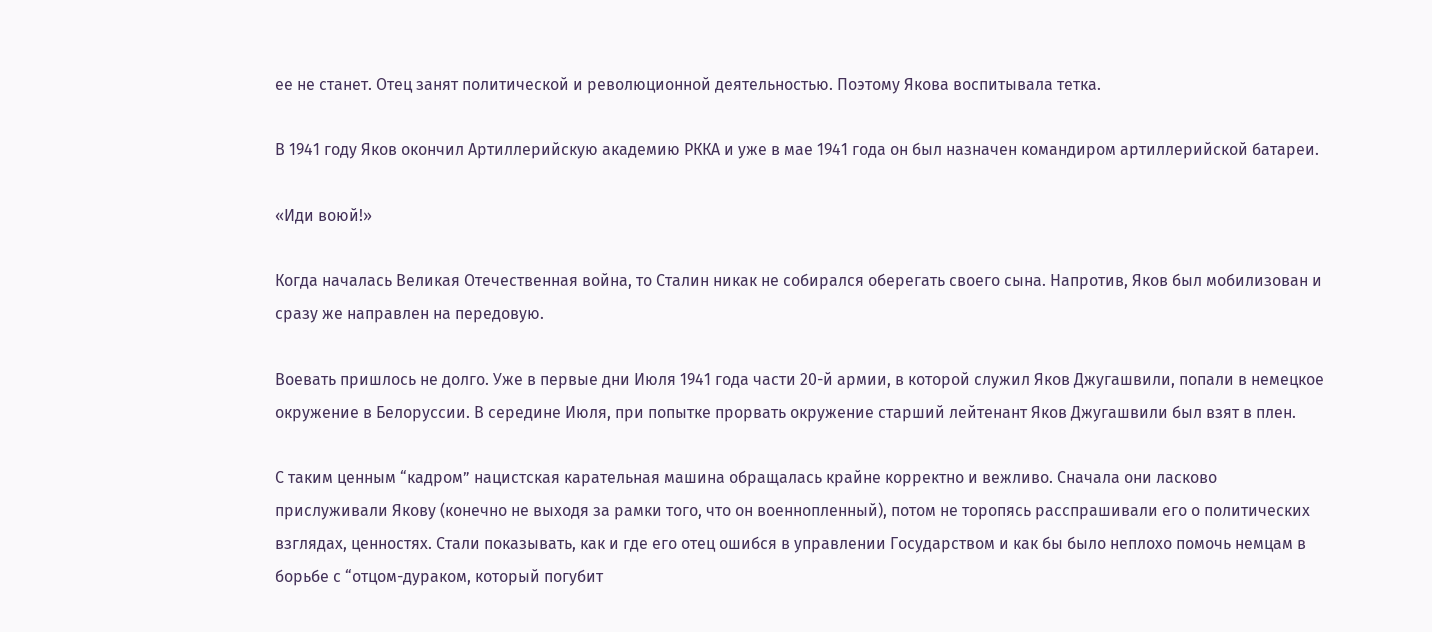ее не станет. Отец занят политической и революционной деятельностью. Поэтому Якова воспитывала тетка.

В 1941 году Яков окончил Артиллерийскую академию РККА и уже в мае 1941 года он был назначен командиром артиллерийской батареи.

«Иди воюй!»

Когда началась Великая Отечественная война, то Сталин никак не собирался оберегать своего сына. Напротив, Яков был мобилизован и сразу же направлен на передовую.

Воевать пришлось не долго. Уже в первые дни Июля 1941 года части 20-й армии, в которой служил Яков Джугашвили, попали в немецкое окружение в Белоруссии. В середине Июля, при попытке прорвать окружение старший лейтенант Яков Джугашвили был взят в плен.

С таким ценным “кадром” нацистская карательная машина обращалась крайне корректно и вежливо. Сначала они ласково прислуживали Якову (конечно не выходя за рамки того, что он военнопленный), потом не торопясь расспрашивали его о политических взглядах, ценностях. Стали показывать, как и где его отец ошибся в управлении Государством и как бы было неплохо помочь немцам в борьбе с “отцом-дураком, который погубит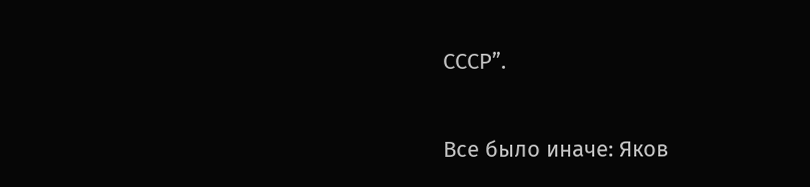СССР”.

Все было иначе: Яков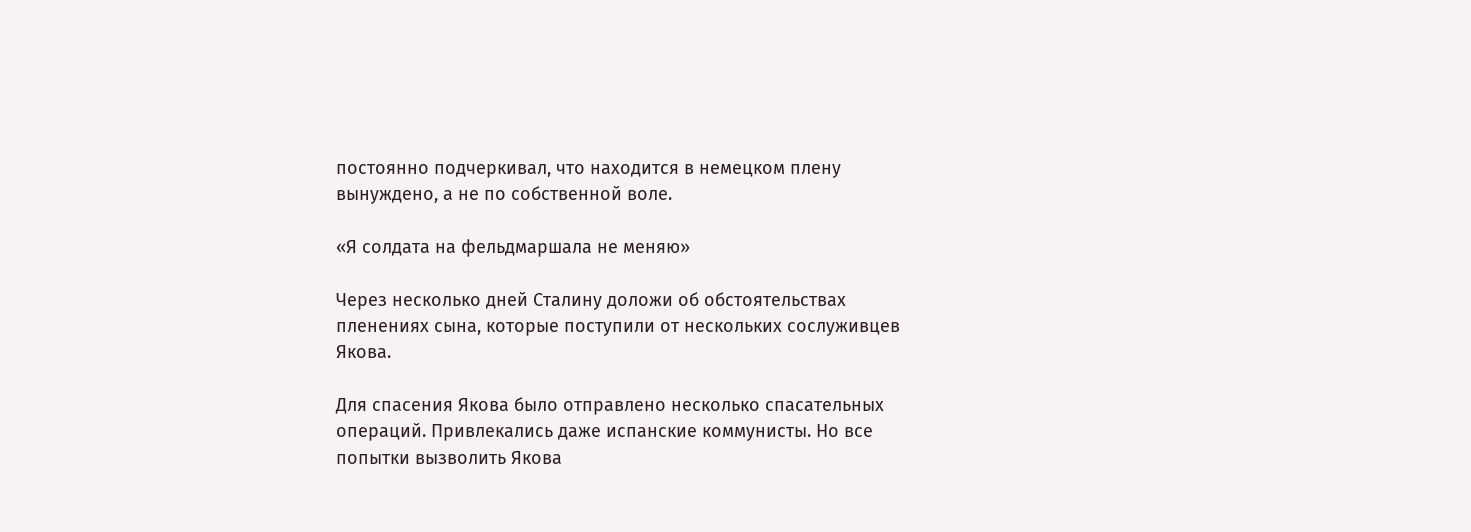постоянно подчеркивал, что находится в немецком плену вынуждено, а не по собственной воле.

«Я солдата на фельдмаршала не меняю»

Через несколько дней Сталину доложи об обстоятельствах пленениях сына, которые поступили от нескольких сослуживцев Якова.

Для спасения Якова было отправлено несколько спасательных операций. Привлекались даже испанские коммунисты. Но все попытки вызволить Якова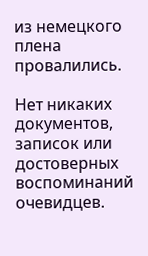из немецкого плена провалились.

Нет никаких документов, записок или достоверных воспоминаний очевидцев.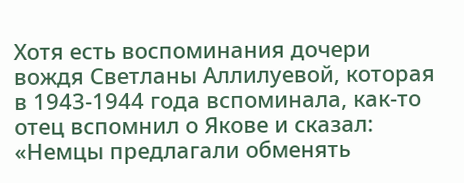Хотя есть воспоминания дочери вождя Светланы Аллилуевой, которая в 1943-1944 года вспоминала, как-то отец вспомнил о Якове и сказал: «Немцы предлагали обменять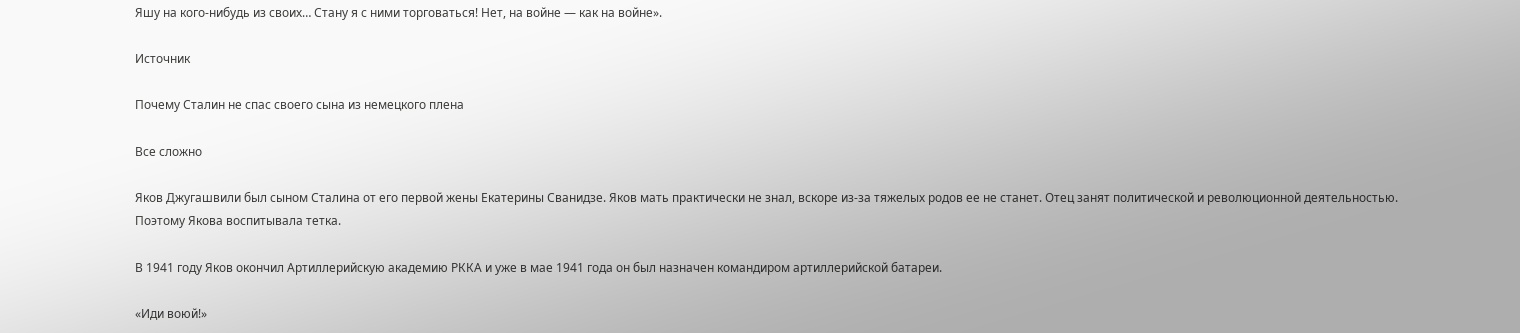Яшу на кого-нибудь из своих… Стану я с ними торговаться! Нет, на войне — как на войне».

Источник

Почему Сталин не спас своего сына из немецкого плена

Все сложно

Яков Джугашвили был сыном Сталина от его первой жены Екатерины Сванидзе. Яков мать практически не знал, вскоре из-за тяжелых родов ее не станет. Отец занят политической и революционной деятельностью. Поэтому Якова воспитывала тетка.

В 1941 году Яков окончил Артиллерийскую академию РККА и уже в мае 1941 года он был назначен командиром артиллерийской батареи.

«Иди воюй!»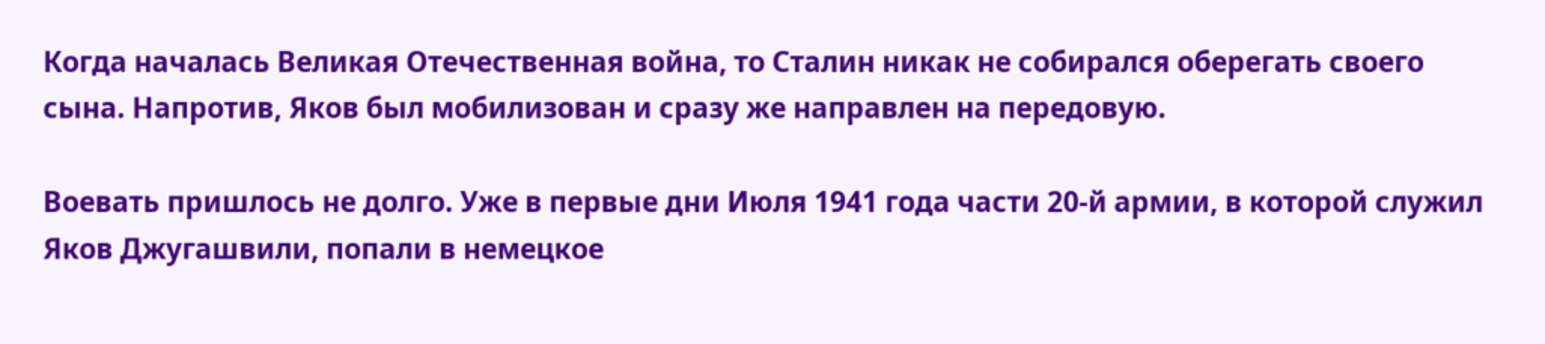Когда началась Великая Отечественная война, то Сталин никак не собирался оберегать своего сына. Напротив, Яков был мобилизован и сразу же направлен на передовую.

Воевать пришлось не долго. Уже в первые дни Июля 1941 года части 20-й армии, в которой служил Яков Джугашвили, попали в немецкое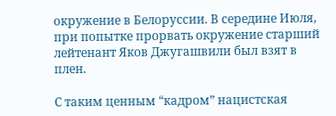окружение в Белоруссии. В середине Июля, при попытке прорвать окружение старший лейтенант Яков Джугашвили был взят в плен.

С таким ценным “кадром” нацистская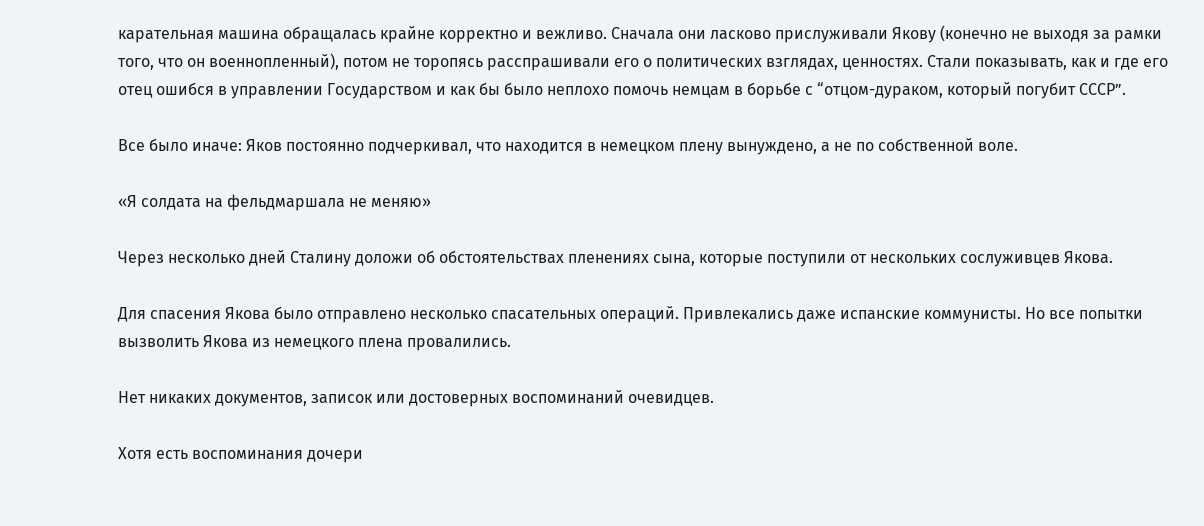карательная машина обращалась крайне корректно и вежливо. Сначала они ласково прислуживали Якову (конечно не выходя за рамки того, что он военнопленный), потом не торопясь расспрашивали его о политических взглядах, ценностях. Стали показывать, как и где его отец ошибся в управлении Государством и как бы было неплохо помочь немцам в борьбе с “отцом-дураком, который погубит СССР”.

Все было иначе: Яков постоянно подчеркивал, что находится в немецком плену вынуждено, а не по собственной воле.

«Я солдата на фельдмаршала не меняю»

Через несколько дней Сталину доложи об обстоятельствах пленениях сына, которые поступили от нескольких сослуживцев Якова.

Для спасения Якова было отправлено несколько спасательных операций. Привлекались даже испанские коммунисты. Но все попытки вызволить Якова из немецкого плена провалились.

Нет никаких документов, записок или достоверных воспоминаний очевидцев.

Хотя есть воспоминания дочери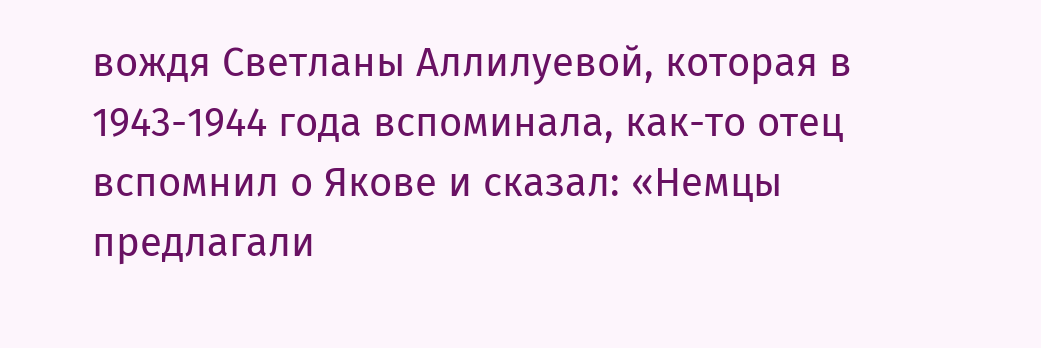вождя Светланы Аллилуевой, которая в 1943-1944 года вспоминала, как-то отец вспомнил о Якове и сказал: «Немцы предлагали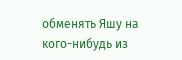обменять Яшу на кого-нибудь из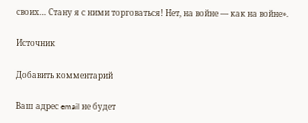своих… Стану я с ними торговаться! Нет, на войне — как на войне».

Источник

Добавить комментарий

Ваш адрес email не будет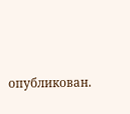опубликован.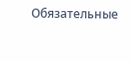Обязательные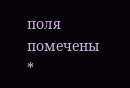поля помечены *